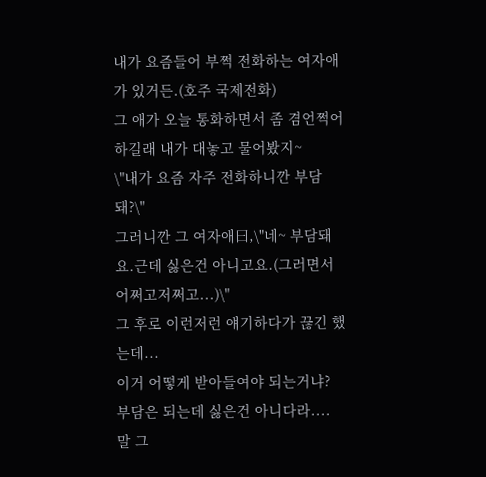내가 요즘들어 부쩍 전화하는 여자애가 있거든.(호주 국제전화)
그 애가 오늘 통화하면서 좀 겸언쩍어하길래 내가 대놓고 물어봤지~
\"내가 요즘 자주 전화하니깐 부담 돼?\"
그러니깐 그 여자애曰,\"네~ 부담돼요.근데 싫은건 아니고요.(그러면서 어쩌고저쩌고...)\"
그 후로 이런저런 얘기하다가 끊긴 했는데...
이거 어떻게 받아들여야 되는거냐?
부담은 되는데 싫은건 아니다라....
말 그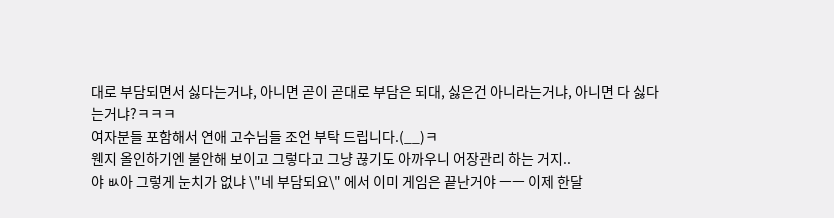대로 부담되면서 싫다는거냐, 아니면 곧이 곧대로 부담은 되대, 싫은건 아니라는거냐, 아니면 다 싫다는거냐?ㅋㅋㅋ
여자분들 포함해서 연애 고수님들 조언 부탁 드립니다.(__)ㅋ
웬지 올인하기엔 불안해 보이고 그렇다고 그냥 끊기도 아까우니 어장관리 하는 거지..
야 ㅄ아 그렇게 눈치가 없냐 \"네 부담되요\" 에서 이미 게임은 끝난거야 ㅡㅡ 이제 한달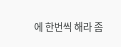에 한번씩 해라 좀